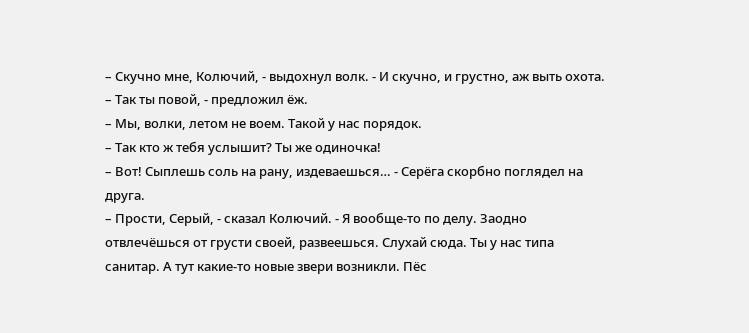– Скучно мне, Колючий, - выдохнул волк. - И скучно, и грустно, аж выть охота.
– Так ты повой, - предложил ёж.
– Мы, волки, летом не воем. Такой у нас порядок.
– Так кто ж тебя услышит? Ты же одиночка!
– Вот! Сыплешь соль на рану, издеваешься… - Серёга скорбно поглядел на друга.
– Прости, Серый, - сказал Колючий. - Я вообще-то по делу. Заодно отвлечёшься от грусти своей, развеешься. Слухай сюда. Ты у нас типа санитар. А тут какие-то новые звери возникли. Пёс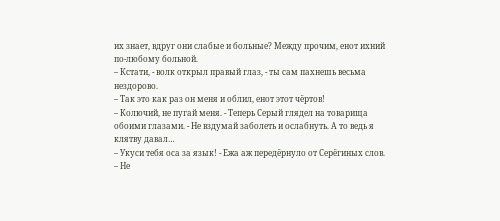их знает, вдруг они слабые и больные? Между прочим, енот ихний по-любому больной.
– Кстати, - волк открыл правый глаз, - ты сам пахнешь весьма нездорово.
– Так это как раз он меня и облил, енот этот чёртов!
– Колючий, не пугай меня. - Теперь Серый глядел на товарища обоими глазами. - Не вздумай заболеть и ослабнуть. А то ведь я клятву давал…
– Укуси тебя оса за язык! - Ежа аж передёрнуло от Серёгиных слов.
– Не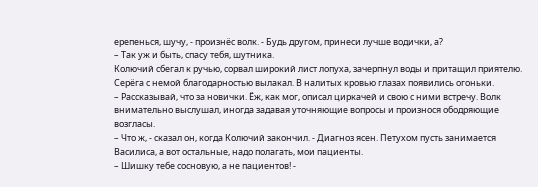ерепенься, шучу, - произнёс волк. - Будь другом, принеси лучше водички, а?
– Так уж и быть, спасу тебя, шутника.
Колючий сбегал к ручью, сорвал широкий лист лопуха, зачерпнул воды и притащил приятелю.
Серёга с немой благодарностью вылакал. В налитых кровью глазах появились огоньки.
– Рассказывай, что за новички. Ёж, как мог, описал циркачей и свою с ними встречу. Волк внимательно выслушал, иногда задавая уточняющие вопросы и произнося ободряющие возгласы.
– Что ж, - сказал он, когда Колючий закончил. - Диагноз ясен. Петухом пусть занимается Василиса, а вот остальные, надо полагать, мои пациенты.
– Шишку тебе сосновую, а не пациентов! -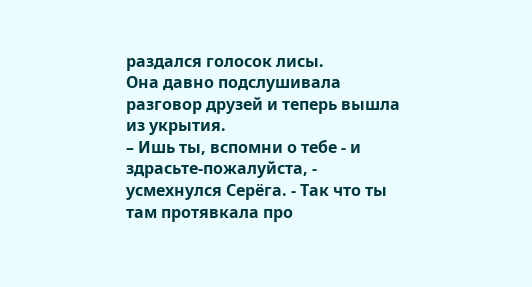раздался голосок лисы.
Она давно подслушивала разговор друзей и теперь вышла из укрытия.
– Ишь ты, вспомни о тебе - и здрасьте-пожалуйста, - усмехнулся Серёга. - Так что ты там протявкала про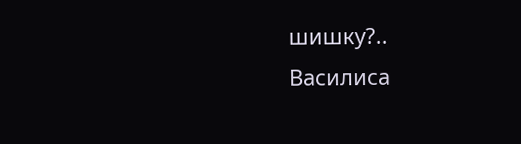шишку?..
Василиса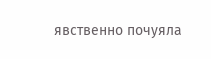явственно почуяла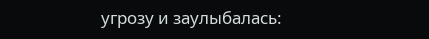угрозу и заулыбалась: